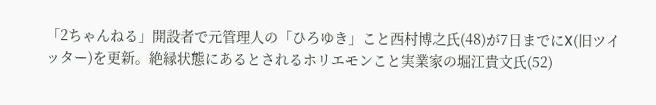「2ちゃんねる」開設者で元管理人の「ひろゆき」こと西村博之氏(48)が7日までにX(旧ツイッター)を更新。絶縁状態にあるとされるホリエモンこと実業家の堀江貴文氏(52)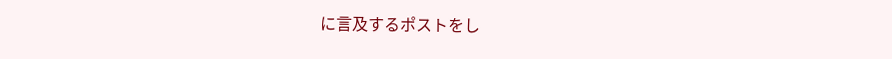に言及するポストをし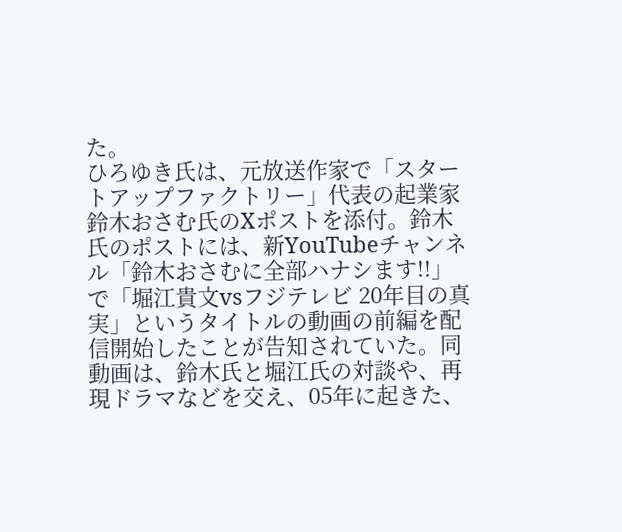た。
ひろゆき氏は、元放送作家で「スタートアップファクトリー」代表の起業家鈴木おさむ氏のXポストを添付。鈴木氏のポストには、新YouTubeチャンネル「鈴木おさむに全部ハナシます!!」で「堀江貴文vsフジテレビ 20年目の真実」というタイトルの動画の前編を配信開始したことが告知されていた。同動画は、鈴木氏と堀江氏の対談や、再現ドラマなどを交え、05年に起きた、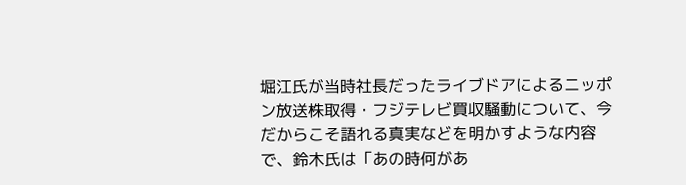堀江氏が当時社長だったライブドアによるニッポン放送株取得・フジテレビ買収騒動について、今だからこそ語れる真実などを明かすような内容で、鈴木氏は「あの時何があ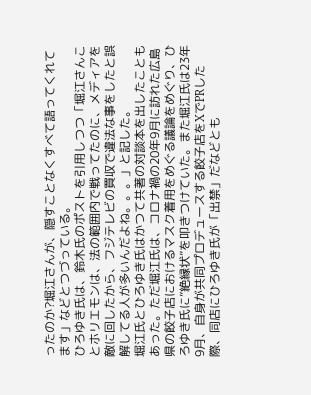ったのか?堀江さんが、隠すことなくすべて語ってくれてます」などとつづっている。
ひろゆき氏は、鈴木氏のポストを引用しつつ「堀江さんことホリエモンは、法の範囲内で戦ってたのに、メディアを敵に回したから、フジテレビの買収で違法な事をしたと誤解してる人が多いんだよね。。。」と記した。
堀江氏とひろゆき氏はかつて共著の対談本を出したこともあった。ただ堀江氏は、コロナ禍の20年9月に訪れた広島県の餃子店におけるマスク着用をめぐる議論をめぐり、ひろゆき氏に”絶縁状”を叩きつけていた。また堀江氏は23年9月、自身が共同プロデュースする餃子店をXでPRした際、同店にひろゆき氏が「出禁」だなどとも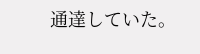通達していた。